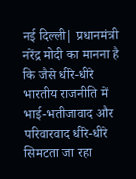नई दिल्ली| प्रधानमंत्री नरेंद्र मोदी का मानना है कि जैसे धीरे-धीरे भारतीय राजनीति में भाई-भतीजावाद और परिवारवाद धीरे-धीरे सिमटता जा रहा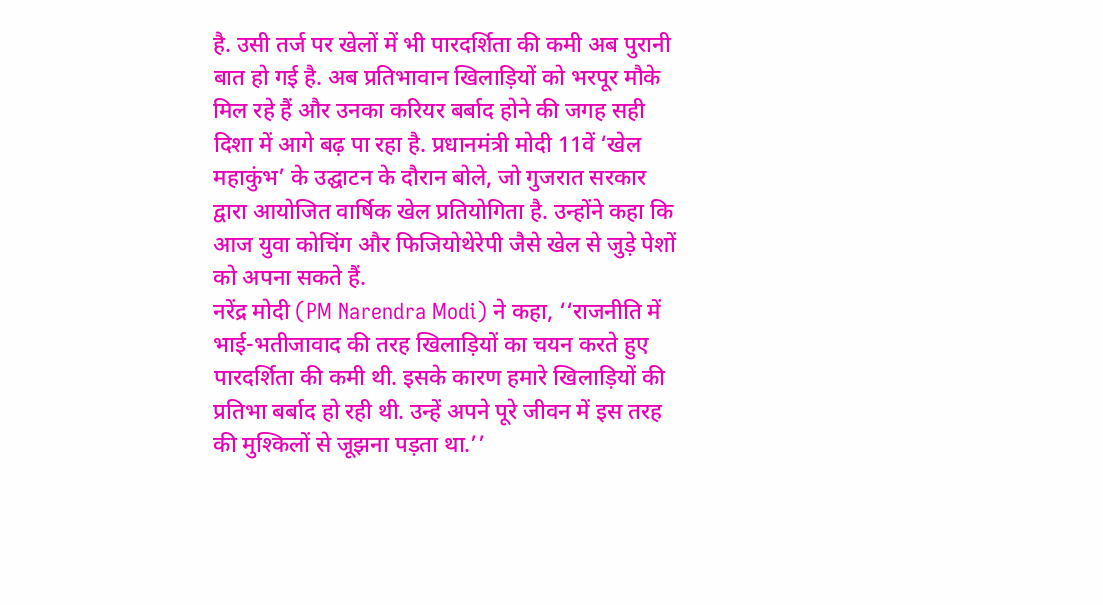है. उसी तर्ज पर खेलों में भी पारदर्शिता की कमी अब पुरानी बात हो गई है. अब प्रतिभावान खिलाड़ियों को भरपूर मौके मिल रहे हैं और उनका करियर बर्बाद होने की जगह सही दिशा में आगे बढ़ पा रहा है. प्रधानमंत्री मोदी 11वें ‘खेल महाकुंभ’ के उद्घाटन के दौरान बोले, जो गुजरात सरकार द्वारा आयोजित वार्षिक खेल प्रतियोगिता है. उन्होंने कहा कि आज युवा कोचिंग और फिजियोथेरेपी जैसे खेल से जुड़े पेशों को अपना सकते हैं.
नरेंद्र मोदी (PM Narendra Modi) ने कहा, ‘‘राजनीति में भाई-भतीजावाद की तरह खिलाड़ियों का चयन करते हुए पारदर्शिता की कमी थी. इसके कारण हमारे खिलाड़ियों की प्रतिभा बर्बाद हो रही थी. उन्हें अपने पूरे जीवन में इस तरह की मुश्किलों से जूझना पड़ता था.’’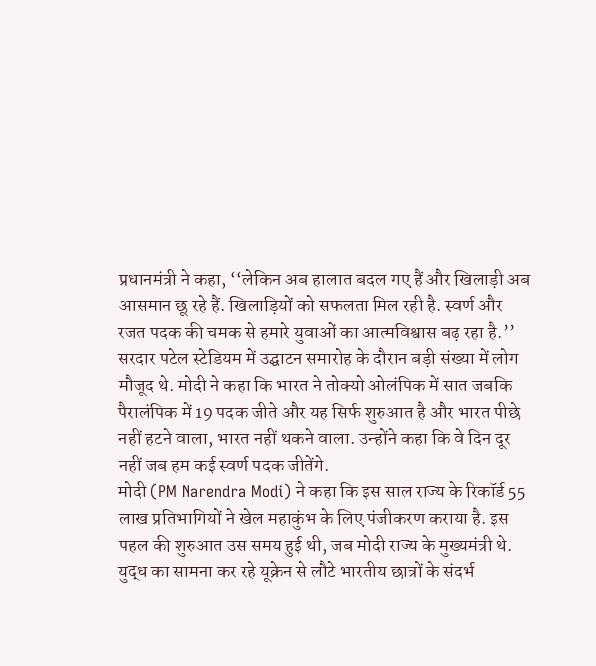प्रधानमंत्री ने कहा, ‘‘लेकिन अब हालात बदल गए हैं और खिलाड़ी अब आसमान छू रहे हैं. खिलाड़ियों को सफलता मिल रही है. स्वर्ण और रजत पदक की चमक से हमारे युवाओं का आत्मविश्वास बढ़ रहा है.’’
सरदार पटेल स्टेडियम में उद्घाटन समारोह के दौरान बड़ी संख्या में लोग मौजूद थे. मोदी ने कहा कि भारत ने तोक्यो ओलंपिक में सात जबकि पैरालंपिक में 19 पदक जीते और यह सिर्फ शुरुआत है और भारत पीछे नहीं हटने वाला, भारत नहीं थकने वाला. उन्होंने कहा कि वे दिन दूर नहीं जब हम कई स्वर्ण पदक जीतेंगे.
मोदी (PM Narendra Modi) ने कहा कि इस साल राज्य के रिकॉर्ड 55 लाख प्रतिभागियों ने खेल महाकुंभ के लिए पंजीकरण कराया है. इस पहल की शुरुआत उस समय हुई थी, जब मोदी राज्य के मुख्यमंत्री थे. युद्ध का सामना कर रहे यूक्रेन से लौटे भारतीय छात्रों के संदर्भ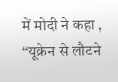में मोदी ने कहा , ‘‘यूक्रेन से लौटने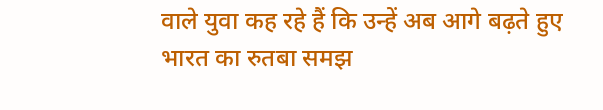वाले युवा कह रहे हैं कि उन्हें अब आगे बढ़ते हुए भारत का रुतबा समझ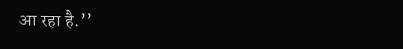आ रहा है.’’